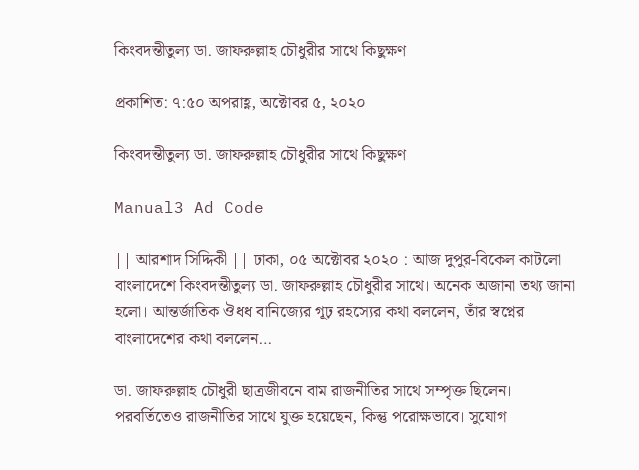কিংবদন্তীতুল্য ডা. জাফরুল্লাহ চৌধুরীর সাথে কিছুক্ষণ

প্রকাশিত: ৭:৫০ অপরাহ্ণ, অক্টোবর ৫, ২০২০

কিংবদন্তীতুল্য ডা. জাফরুল্লাহ চৌধুরীর সাথে কিছুক্ষণ

Manual3 Ad Code

|| আরশাদ সিদ্দিকী || ঢাকা, ০৫ অক্টোবর ২০২০ : আজ দুপুর-বিকেল কাটলো বাংলাদেশে কিংবদন্তীতুল্য ডা. জাফরুল্লাহ চৌধুরীর সাথে। অনেক অজানা তথ্য জানা হলো। আন্তর্জাতিক ঔধধ বানিজ্যের গূঢ় রহস্যের কথা বললেন, তাঁর স্বপ্নের বাংলাদেশের কথা বললেন…

ডা. জাফরুল্লাহ চৌধুরী ছাত্রজীবনে বাম রাজনীতির সাথে সম্পৃক্ত ছিলেন। পরবর্তিতেও রাজনীতির সাথে যুক্ত হয়েছেন, কিন্তু পরোক্ষভাবে। সুযোগ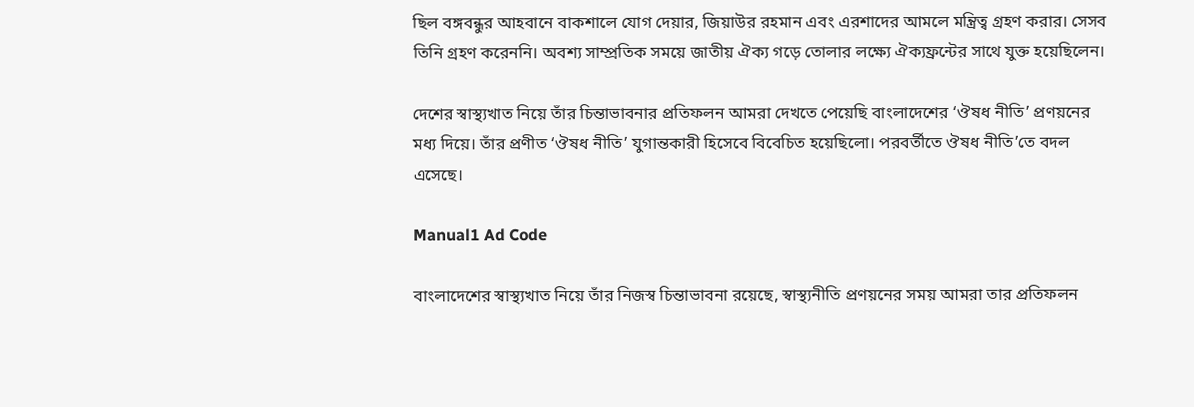ছিল বঙ্গবন্ধুর আহবানে বাকশালে যোগ দেয়ার, জিয়াউর রহমান এবং এরশাদের আমলে মন্ত্রিত্ব গ্রহণ করার। সেসব তিনি গ্রহণ করেননি। অবশ্য সাম্প্রতিক সময়ে জাতীয় ঐক্য গড়ে তোলার লক্ষ্যে ঐক্যফ্রন্টের সাথে যুক্ত হয়েছিলেন।

দেশের স্বাস্থ্যখাত নিয়ে তাঁর চিন্তাভাবনার প্রতিফলন আমরা দেখতে পেয়েছি বাংলাদেশের ‘ঔষধ নীতি’ প্রণয়নের মধ্য দিয়ে। তাঁর প্রণীত ‘ঔষধ নীতি’ যুগান্তকারী হিসেবে বিবেচিত হয়েছিলো। পরবর্তীতে ঔষধ নীতি’তে বদল এসেছে।

Manual1 Ad Code

বাংলাদেশের স্বাস্থ্যখাত নিয়ে তাঁর নিজস্ব চিন্তাভাবনা রয়েছে, স্বাস্থ্যনীতি প্রণয়নের সময় আমরা তার প্রতিফলন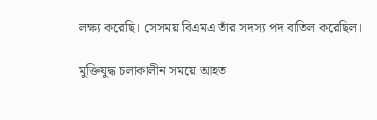লক্ষ্য করেছি। সেসময় বিএমএ তাঁর সদস্য পদ বাতিল করেছিল।

মুক্তিযুদ্ধ চলাকালীন সময়ে আহত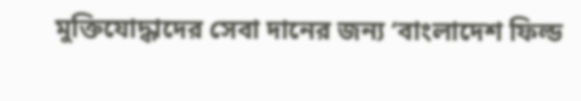মুক্তিযোদ্ধাদের সেবা দানের জন্য ‘বাংলাদেশ ফিল্ড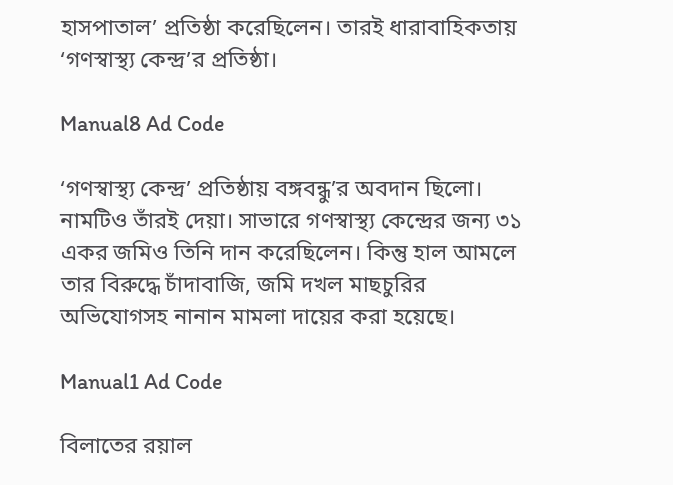হাসপাতাল’ প্রতিষ্ঠা করেছিলেন। তারই ধারাবাহিকতায় ‘গণস্বাস্থ্য কেন্দ্র’র প্রতিষ্ঠা।

Manual8 Ad Code

‘গণস্বাস্থ্য কেন্দ্র’ প্রতিষ্ঠায় বঙ্গবন্ধু’র অবদান ছিলো। নামটিও তাঁরই দেয়া। সাভারে গণস্বাস্থ্য কেন্দ্রের জন্য ৩১ একর জমিও তিনি দান করেছিলেন। কিন্তু হাল আমলে তার বিরুদ্ধে চাঁদাবাজি, জমি দখল মাছচুরির অভিযোগসহ নানান মামলা দায়ের করা হয়েছে।

Manual1 Ad Code

বিলাতের রয়াল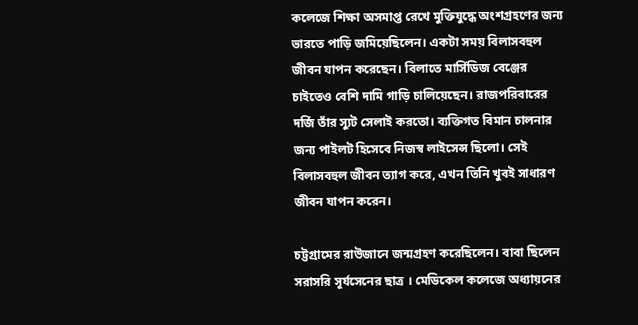কলেজে শিক্ষা অসমাপ্ত রেখে মুক্তিযুদ্ধে অংশগ্রহণের জন্য ভারতে পাড়ি জমিয়েছিলেন। একটা সময় বিলাসবহুল জীবন যাপন করেছেন। বিলাতে মার্সিডিজ বেঞ্জের চাইতেও বেশি দামি গাড়ি চালিয়েছেন। রাজপরিবারের দর্জি তাঁর স্যুট সেলাই করতো। ব্যক্তিগত বিমান চালনার জন্য পাইলট হিসেবে নিজস্ব লাইসেন্স ছিলো। সেই বিলাসবহুল জীবন ত্যাগ করে, এখন তিনি খুবই সাধারণ জীবন যাপন করেন।

চট্টগ্রামের রাউজানে জন্মগ্রহণ করেছিলেন। বাবা ছিলেন সরাসরি সূর্যসেনের ছাত্র । মেডিকেল কলেজে অধ্যায়নের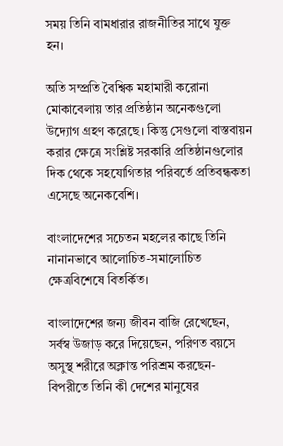সময় তিনি বামধারার রাজনীতির সাথে যুক্ত হন।

অতি সম্প্রতি বৈশ্বিক মহামারী করোনা মোকাবেলায় তার প্রতিষ্ঠান অনেকগুলো উদ্যোগ গ্রহণ করেছে। কিন্তু সেগুলো বাস্তবায়ন করার ক্ষেত্রে সংশ্লিষ্ট সরকারি প্রতিষ্ঠানগুলোর দিক থেকে সহযোগিতার পরিবর্তে প্রতিবন্ধকতা এসেছে অনেকবেশি।

বাংলাদেশের সচেতন মহলের কাছে তিনি নানানভাবে আলোচিত-সমালোচিত ক্ষেত্রবিশেষে বিতর্কিত।

বাংলাদেশের জন্য জীবন বাজি রেখেছেন, সর্বস্ব উজাড় করে দিয়েছেন, পরিণত বয়সে অসুস্থ শরীরে অক্লান্ত পরিশ্রম করছেন- বিপরীতে তিনি কী দেশের মানুষের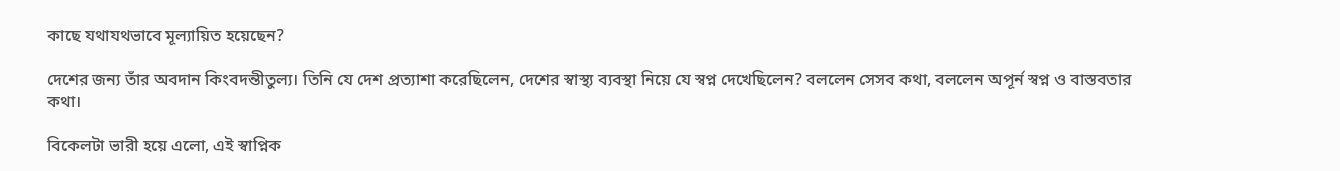কাছে যথাযথভাবে মূল্যায়িত হয়েছেন?

দেশের জন্য তাঁর অবদান কিংবদন্তীতুল্য। তিনি যে দেশ প্রত্যাশা করেছিলেন, দেশের স্বাস্থ্য ব্যবস্থা নিয়ে যে স্বপ্ন দেখেছিলেন? বললেন সেসব কথা, বললেন অপূর্ন স্বপ্ন ও বাস্তবতার কথা।

বিকেলটা ভারী হয়ে এলো, এই স্বাপ্নিক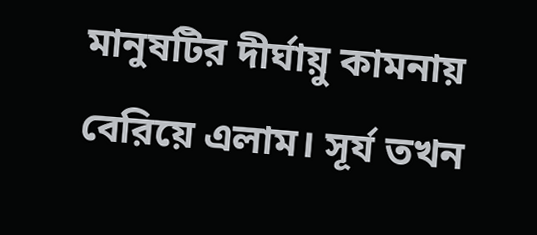মানুষটির দীর্ঘায়ু কামনায় বেরিয়ে এলাম। সূর্য তখন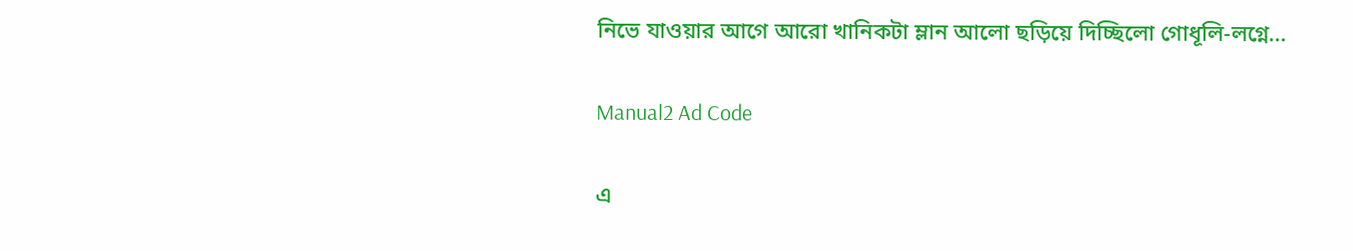নিভে যাওয়ার আগে আরো খানিকটা ম্লান আলো ছড়িয়ে দিচ্ছিলো গোধূলি-লগ্নে…

Manual2 Ad Code

এ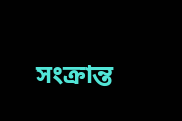সংক্রান্ত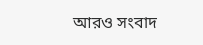আরও সংবাদ